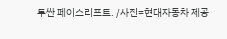투싼 페이스리프트. /사진=현대자동차 제공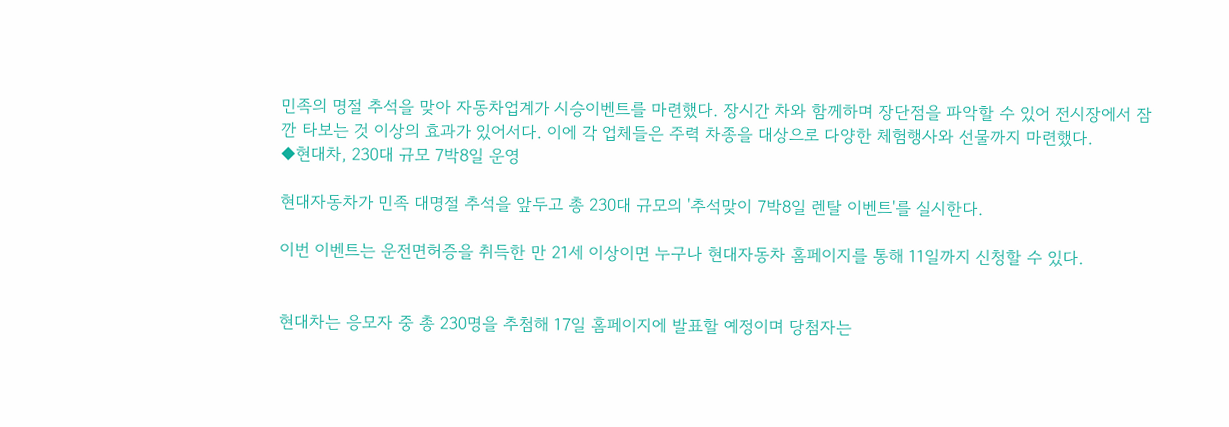민족의 명절 추석을 맞아 자동차업계가 시승이벤트를 마련했다. 장시간 차와 함께하며 장단점을 파악할 수 있어 전시장에서 잠깐 타보는 것 이상의 효과가 있어서다. 이에 각 업체들은 주력 차종을 대상으로 다양한 체험행사와 선물까지 마련했다.
◆현대차, 230대 규모 7박8일 운영

현대자동차가 민족 대명절 추석을 앞두고 총 230대 규모의 '추석맞이 7박8일 렌탈 이벤트'를 실시한다.

이번 이벤트는 운전면허증을 취득한 만 21세 이상이면 누구나 현대자동차 홈페이지를 통해 11일까지 신청할 수 있다.


현대차는 응모자 중 총 230명을 추첨해 17일 홈페이지에 발표할 예정이며 당첨자는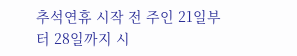추석연휴 시작 전 주인 21일부터 28일까지 시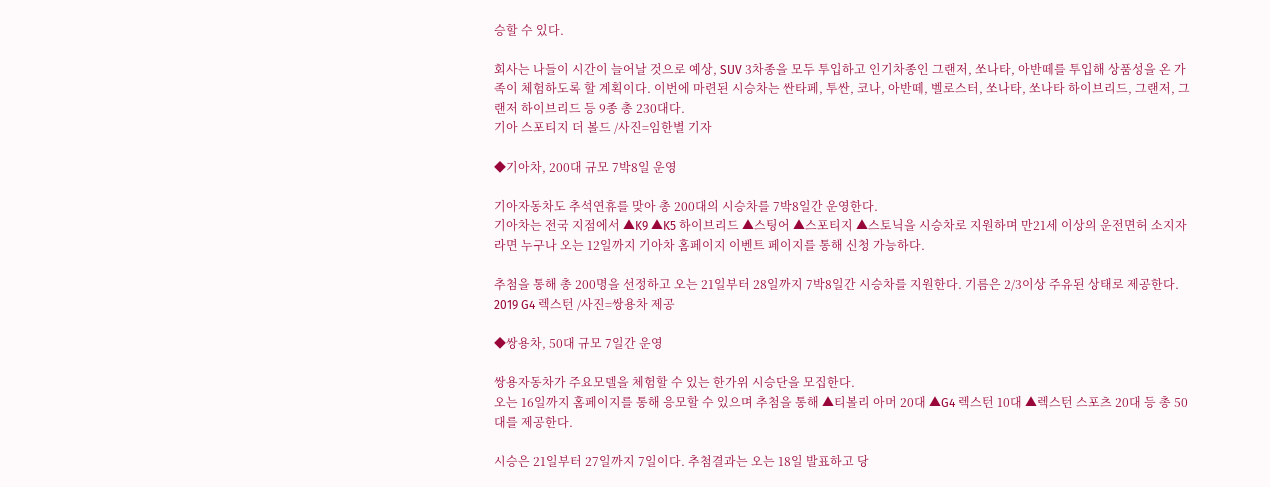승할 수 있다.

회사는 나들이 시간이 늘어날 것으로 예상, SUV 3차종을 모두 투입하고 인기차종인 그랜저, 쏘나타, 아반떼를 투입해 상품성을 온 가족이 체험하도록 할 계획이다. 이번에 마련된 시승차는 싼타페, 투싼, 코나, 아반떼, 벨로스터, 쏘나타, 쏘나타 하이브리드, 그랜저, 그랜저 하이브리드 등 9종 총 230대다.
기아 스포티지 더 볼드 /사진=임한별 기자

◆기아차, 200대 규모 7박8일 운영

기아자동차도 추석연휴를 맞아 총 200대의 시승차를 7박8일간 운영한다.
기아차는 전국 지점에서 ▲K9 ▲K5 하이브리드 ▲스팅어 ▲스포티지 ▲스토닉을 시승차로 지원하며 만21세 이상의 운전면허 소지자라면 누구나 오는 12일까지 기아차 홈페이지 이벤트 페이지를 통해 신청 가능하다.

추첨을 통해 총 200명을 선정하고 오는 21일부터 28일까지 7박8일간 시승차를 지원한다. 기름은 2/3이상 주유된 상태로 제공한다.
2019 G4 렉스턴 /사진=쌍용차 제공

◆쌍용차, 50대 규모 7일간 운영

쌍용자동차가 주요모델을 체험할 수 있는 한가위 시승단을 모집한다.
오는 16일까지 홈페이지를 통해 응모할 수 있으며 추첨을 통해 ▲티볼리 아머 20대 ▲G4 렉스턴 10대 ▲렉스턴 스포츠 20대 등 총 50대를 제공한다.

시승은 21일부터 27일까지 7일이다. 추첨결과는 오는 18일 발표하고 당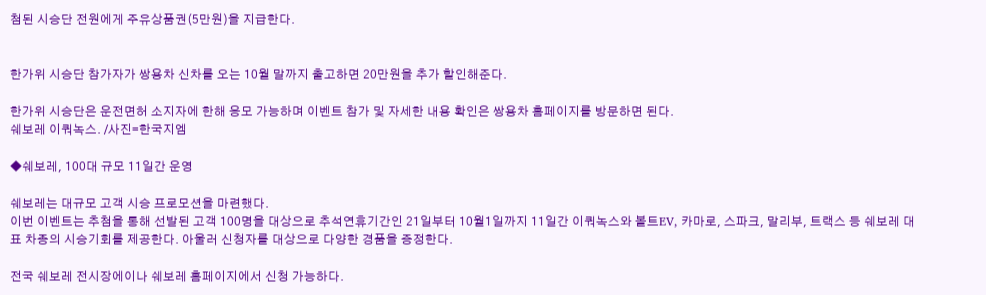첨된 시승단 전원에게 주유상품권(5만원)을 지급한다.


한가위 시승단 참가자가 쌍용차 신차를 오는 10월 말까지 출고하면 20만원을 추가 할인해준다.

한가위 시승단은 운전면허 소지자에 한해 응모 가능하며 이벤트 참가 및 자세한 내용 확인은 쌍용차 홈페이지를 방문하면 된다.
쉐보레 이쿼녹스. /사진=한국지엠

◆쉐보레, 100대 규모 11일간 운영

쉐보레는 대규모 고객 시승 프로모션을 마련했다.
이번 이벤트는 추첨을 통해 선발된 고객 100명을 대상으로 추석연휴기간인 21일부터 10월1일까지 11일간 이쿼녹스와 볼트EV, 카마로, 스파크, 말리부, 트랙스 등 쉐보레 대표 차종의 시승기회를 제공한다. 아울러 신청자를 대상으로 다양한 경품을 증정한다.

전국 쉐보레 전시장에이나 쉐보레 홈페이지에서 신청 가능하다.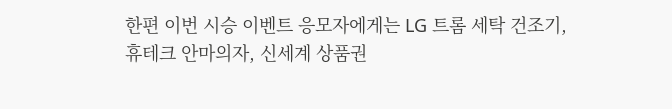한편 이번 시승 이벤트 응모자에게는 LG 트롬 세탁 건조기, 휴테크 안마의자, 신세계 상품권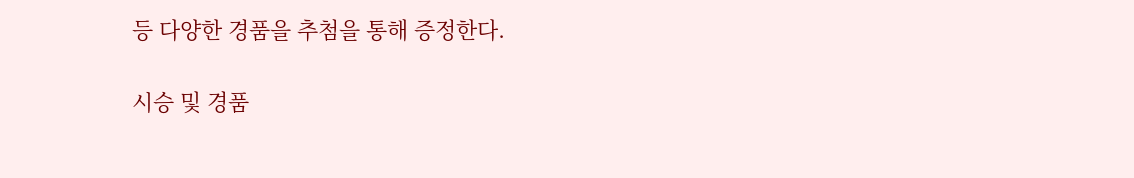등 다양한 경품을 추첨을 통해 증정한다.

시승 및 경품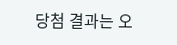당첨 결과는 오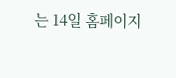는 14일 홈페이지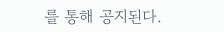를 통해 공지된다.